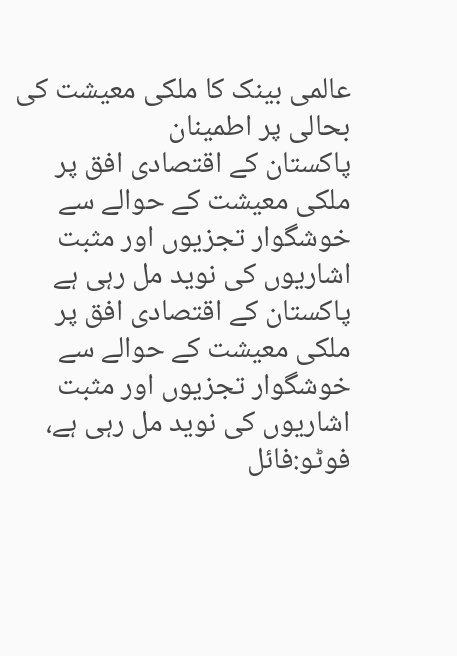عالمی بینک کا ملکی معیشت کی بحالی پر اطمینان
پاکستان کے اقتصادی افق پر ملکی معیشت کے حوالے سے خوشگوار تجزیوں اور مثبت اشاریوں کی نوید مل رہی ہے
پاکستان کے اقتصادی افق پر ملکی معیشت کے حوالے سے خوشگوار تجزیوں اور مثبت اشاریوں کی نوید مل رہی ہے، فوٹو:فائل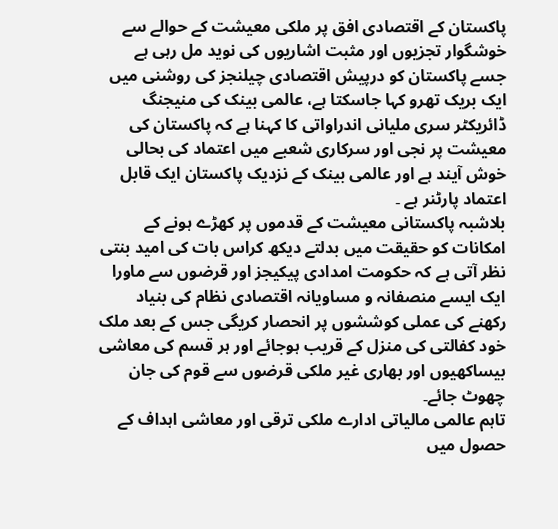پاکستان کے اقتصادی افق پر ملکی معیشت کے حوالے سے خوشگوار تجزیوں اور مثبت اشاریوں کی نوید مل رہی ہے جسے پاکستان کو درپیش اقتصادی چیلنجز کی روشنی میں ایک بریک تھرو کہا جاسکتا ہے، عالمی بینک کی منیجنگ ڈائریکٹر سری ملیانی اندراواتی کا کہنا ہے کہ پاکستان کی معیشت پر نجی اور سرکاری شعبے میں اعتماد کی بحالی خوش آیند ہے اور عالمی بینک کے نزدیک پاکستان ایک قابل اعتماد پارٹنر ہے ۔
بلاشبہ پاکستانی معیشت کے قدموں پر کھڑے ہونے کے امکانات کو حقیقت میں بدلتے دیکھ کراس بات کی امید بنتی نظر آتی ہے کہ حکومت امدادی پیکیجز اور قرضوں سے ماورا ایک ایسے منصفانہ و مساویانہ اقتصادی نظام کی بنیاد رکھنے کی عملی کوششوں پر انحصار کریگی جس کے بعد ملک خود کفالتی کی منزل کے قریب ہوجائے اور ہر قسم کی معاشی بیساکھیوں اور بھاری غیر ملکی قرضوں سے قوم کی جان چھوٹ جائے۔
تاہم عالمی مالیاتی ادارے ملکی ترقی اور معاشی اہداف کے حصول میں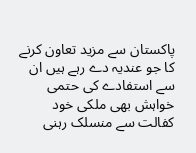پاکستان سے مزید تعاون کرنے کا جو عندیہ دے رہے ہیں ان سے استفادے کی حتمی خواہش بھی ملکی خود کفالت سے منسلک رہنی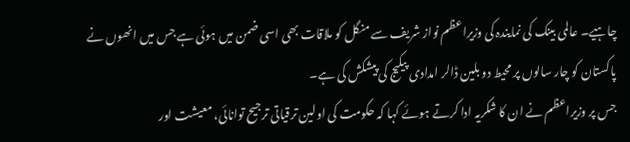چاہیے۔ عالمی بینک کی نمایندہ کی وزیراعظم نواز شریف سے منگل کو ملاقات بھی اسی ضمن میں ہوئی ہے جس میں انھوں نے پاکستان کو چار سالوں پر محیط دو بلین ڈالر امدادی پیکیج کی پیشکش کی ہے۔
جس پر وزیراعظم نے ان کا شکریہ ادا کرتے ہوئے کہا کہ حکومت کی اولین ترقیاتی ترجیح توانائی، معیشت اور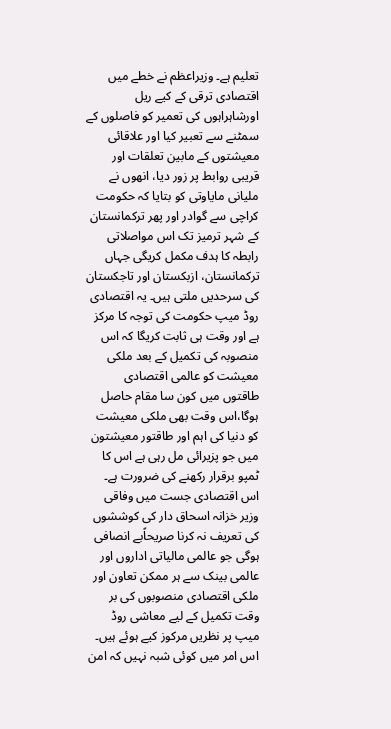تعلیم ہے۔ وزیراعظم نے خطے میں اقتصادی ترقی کے کیے ریل اورشاہراہوں کی تعمیر کو فاصلوں کے سمٹنے سے تعبیر کیا اور علاقائی معیشتوں کے مابین تعلقات اور قریبی روابط پر زور دیا، انھوں نے ملیانی مایاوتی کو بتایا کہ حکومت کراچی سے گوادر اور پھر ترکمانستان کے شہر ترمیز تک اس مواصلاتی رابطہ کا ہدف مکمل کریگی جہاں ترکمانستان، ازبکستان اور تاجکستان کی سرحدیں ملتی ہیں۔ یہ اقتصادی روڈ میپ حکومت کی توجہ کا مرکز ہے اور وقت ہی ثابت کریگا کہ اس منصوبہ کی تکمیل کے بعد ملکی معیشت کو عالمی اقتصادی طاقتوں میں کون سا مقام حاصل ہوگا،اس وقت بھی ملکی معیشت کو دنیا کی اہم اور طاقتور معیشتون میں جو پزیرائی مل رہی ہے اس کا ٹمپو برقرار رکھنے کی ضرورت ہے۔
اس اقتصادی جست میں وفاقی وزیر خزانہ اسحاق دار کی کوششوں کی تعریف نہ کرنا صریحاًبے انصافی ہوگی جو عالمی مالیاتی اداروں اور عالمی بینک سے ہر ممکن تعاون اور ملکی اقتصادی منصوبوں کی بر وقت تکمیل کے لیے معاشی روڈ میپ پر نظریں مرکوز کیے ہوئے ہیں۔ اس امر میں کوئی شبہ نہیں کہ امن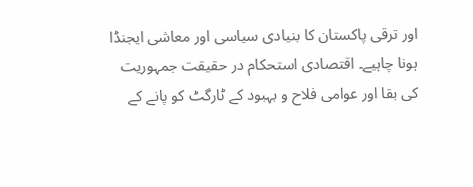اور ترقی پاکستان کا بنیادی سیاسی اور معاشی ایجنڈا ہونا چاہیے۔ اقتصادی استحکام در حقیقت جمہوریت کی بقا اور عوامی فلاح و بہبود کے ٹارگٹ کو پانے کے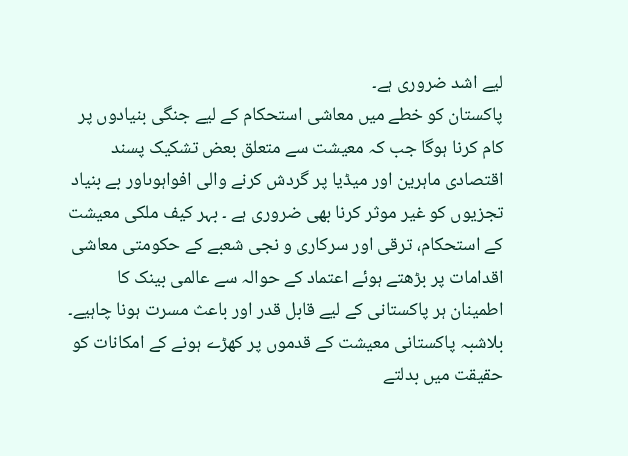لیے اشد ضروری ہے۔
پاکستان کو خطے میں معاشی استحکام کے لیے جنگی بنیادوں پر کام کرنا ہوگا جب کہ معیشت سے متعلق بعض تشکیک پسند اقتصادی ماہرین اور میڈیا پر گردش کرنے والی افواہوںاور بے بنیاد تجزیوں کو غیر موثر کرنا بھی ضروری ہے ۔ بہر کیف ملکی معیشت کے استحکام، ترقی اور سرکاری و نجی شعبے کے حکومتی معاشی اقدامات پر بڑھتے ہوئے اعتماد کے حوالہ سے عالمی بینک کا اطمینان ہر پاکستانی کے لیے قابل قدر اور باعث مسرت ہونا چاہیے۔
بلاشبہ پاکستانی معیشت کے قدموں پر کھڑے ہونے کے امکانات کو حقیقت میں بدلتے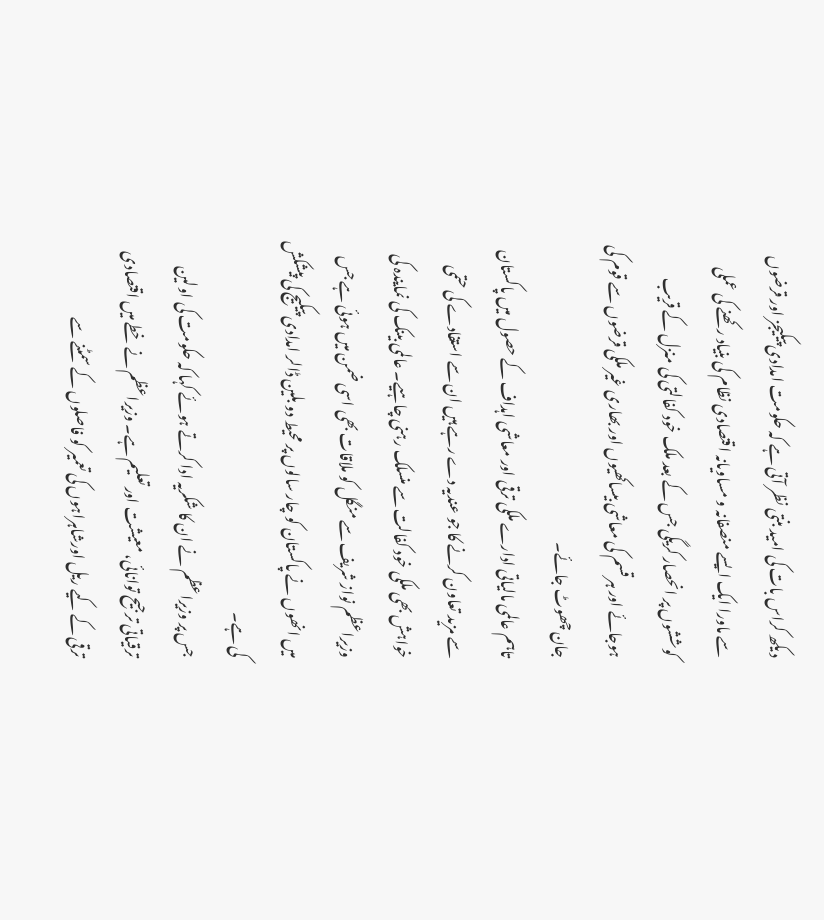دیکھ کراس بات کی امید بنتی نظر آتی ہے کہ حکومت امدادی پیکیجز اور قرضوں سے ماورا ایک ایسے منصفانہ و مساویانہ اقتصادی نظام کی بنیاد رکھنے کی عملی کوششوں پر انحصار کریگی جس کے بعد ملک خود کفالتی کی منزل کے قریب ہوجائے اور ہر قسم کی معاشی بیساکھیوں اور بھاری غیر ملکی قرضوں سے قوم کی جان چھوٹ جائے۔
تاہم عالمی مالیاتی ادارے ملکی ترقی اور معاشی اہداف کے حصول میں پاکستان سے مزید تعاون کرنے کا جو عندیہ دے رہے ہیں ان سے استفادے کی حتمی خواہش بھی ملکی خود کفالت سے منسلک رہنی چاہیے۔ عالمی بینک کی نمایندہ کی وزیراعظم نواز شریف سے منگل کو ملاقات بھی اسی ضمن میں ہوئی ہے جس میں انھوں نے پاکستان کو چار سالوں پر محیط دو بلین ڈالر امدادی پیکیج کی پیشکش کی ہے۔
جس پر وزیراعظم نے ان کا شکریہ ادا کرتے ہوئے کہا کہ حکومت کی اولین ترقیاتی ترجیح توانائی، معیشت اور تعلیم ہے۔ وزیراعظم نے خطے میں اقتصادی ترقی کے کیے ریل اورشاہراہوں کی تعمیر کو فاصلوں کے سمٹنے سے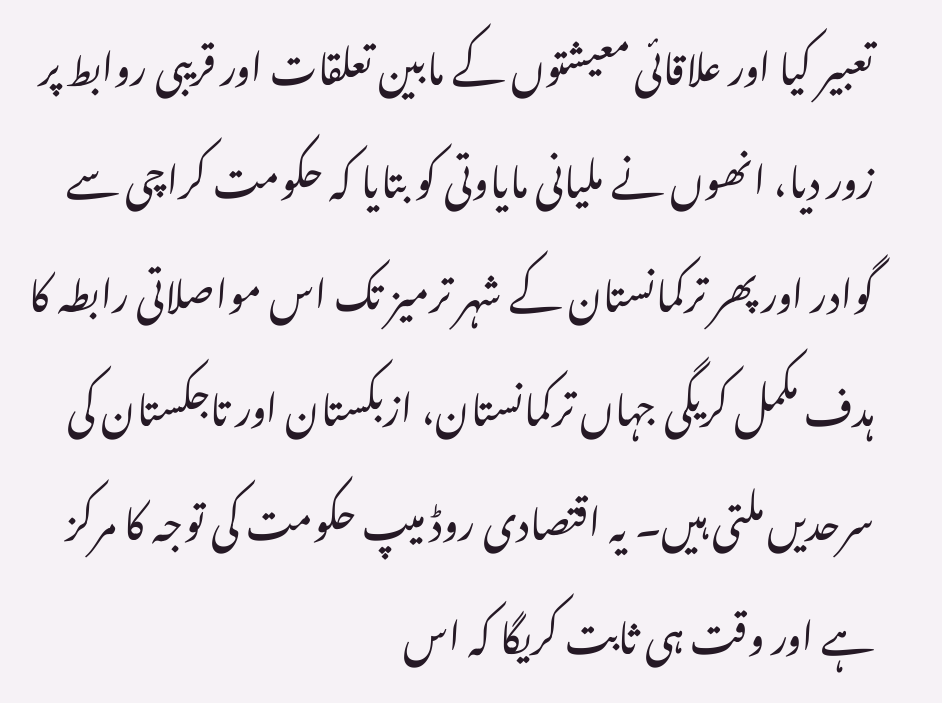تعبیر کیا اور علاقائی معیشتوں کے مابین تعلقات اور قریبی روابط پر زور دیا، انھوں نے ملیانی مایاوتی کو بتایا کہ حکومت کراچی سے گوادر اور پھر ترکمانستان کے شہر ترمیز تک اس مواصلاتی رابطہ کا ہدف مکمل کریگی جہاں ترکمانستان، ازبکستان اور تاجکستان کی سرحدیں ملتی ہیں۔ یہ اقتصادی روڈ میپ حکومت کی توجہ کا مرکز ہے اور وقت ہی ثابت کریگا کہ اس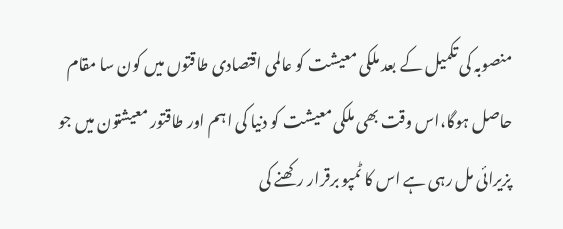منصوبہ کی تکمیل کے بعد ملکی معیشت کو عالمی اقتصادی طاقتوں میں کون سا مقام حاصل ہوگا،اس وقت بھی ملکی معیشت کو دنیا کی اہم اور طاقتور معیشتون میں جو پزیرائی مل رہی ہے اس کا ٹمپو برقرار رکھنے کی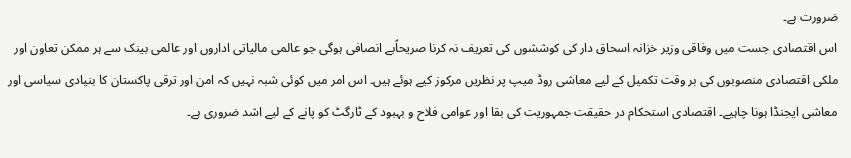ضرورت ہے۔
اس اقتصادی جست میں وفاقی وزیر خزانہ اسحاق دار کی کوششوں کی تعریف نہ کرنا صریحاًبے انصافی ہوگی جو عالمی مالیاتی اداروں اور عالمی بینک سے ہر ممکن تعاون اور ملکی اقتصادی منصوبوں کی بر وقت تکمیل کے لیے معاشی روڈ میپ پر نظریں مرکوز کیے ہوئے ہیں۔ اس امر میں کوئی شبہ نہیں کہ امن اور ترقی پاکستان کا بنیادی سیاسی اور معاشی ایجنڈا ہونا چاہیے۔ اقتصادی استحکام در حقیقت جمہوریت کی بقا اور عوامی فلاح و بہبود کے ٹارگٹ کو پانے کے لیے اشد ضروری ہے۔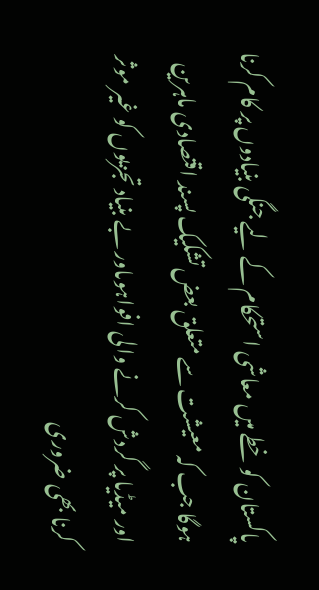پاکستان کو خطے میں معاشی استحکام کے لیے جنگی بنیادوں پر کام کرنا ہوگا جب کہ معیشت سے متعلق بعض تشکیک پسند اقتصادی ماہرین اور میڈیا پر گردش کرنے والی افواہوںاور بے بنیاد تجزیوں کو غیر موثر کرنا بھی ضروری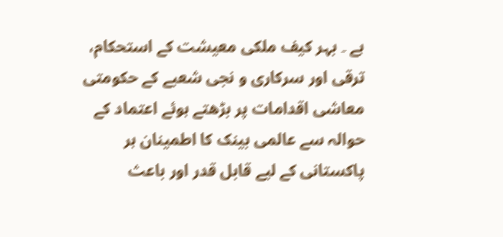ہے ۔ بہر کیف ملکی معیشت کے استحکام، ترقی اور سرکاری و نجی شعبے کے حکومتی معاشی اقدامات پر بڑھتے ہوئے اعتماد کے حوالہ سے عالمی بینک کا اطمینان ہر پاکستانی کے لیے قابل قدر اور باعث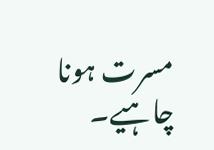مسرت ہونا چاہیے۔